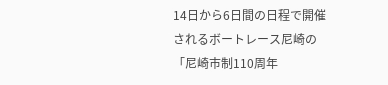14日から6日間の日程で開催されるボートレース尼崎の「尼崎市制110周年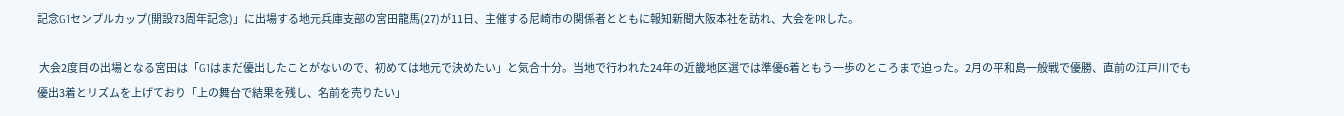記念G1センプルカップ(開設73周年記念)」に出場する地元兵庫支部の宮田龍馬(27)が11日、主催する尼崎市の関係者とともに報知新聞大阪本社を訪れ、大会をPRした。

 大会2度目の出場となる宮田は「G1はまだ優出したことがないので、初めては地元で決めたい」と気合十分。当地で行われた24年の近畿地区選では準優6着ともう一歩のところまで迫った。2月の平和島一般戦で優勝、直前の江戸川でも優出3着とリズムを上げており「上の舞台で結果を残し、名前を売りたい」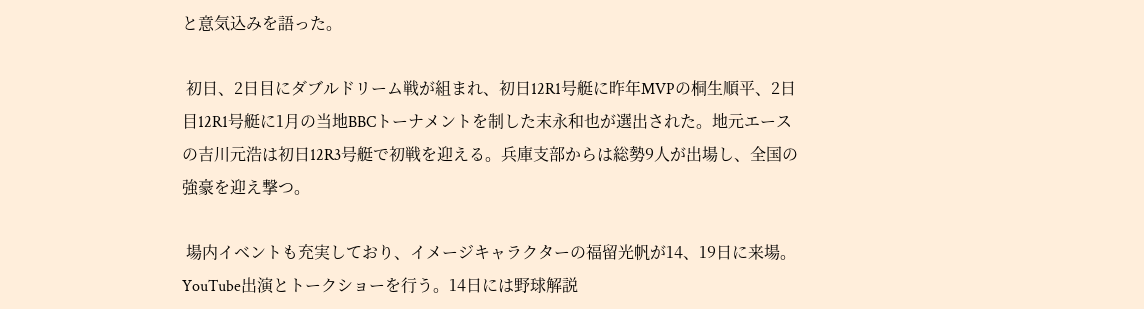と意気込みを語った。

 初日、2日目にダブルドリーム戦が組まれ、初日12R1号艇に昨年MVPの桐生順平、2日目12R1号艇に1月の当地BBCトーナメントを制した末永和也が選出された。地元エースの吉川元浩は初日12R3号艇で初戦を迎える。兵庫支部からは総勢9人が出場し、全国の強豪を迎え撃つ。

 場内イベントも充実しており、イメージキャラクターの福留光帆が14、19日に来場。YouTube出演とトークショーを行う。14日には野球解説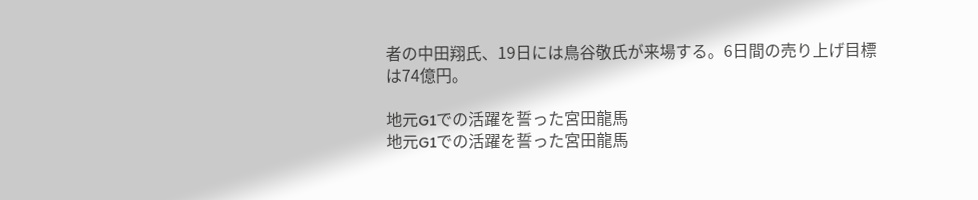者の中田翔氏、19日には鳥谷敬氏が来場する。6日間の売り上げ目標は74億円。

地元G1での活躍を誓った宮田龍馬
地元G1での活躍を誓った宮田龍馬